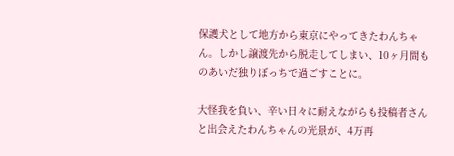保護犬として地方から東京にやってきたわんちゃん。しかし譲渡先から脱走してしまい、10ヶ月間ものあいだ独りぼっちで過ごすことに。

大怪我を負い、辛い日々に耐えながらも投稿者さんと出会えたわんちゃんの光景が、4万再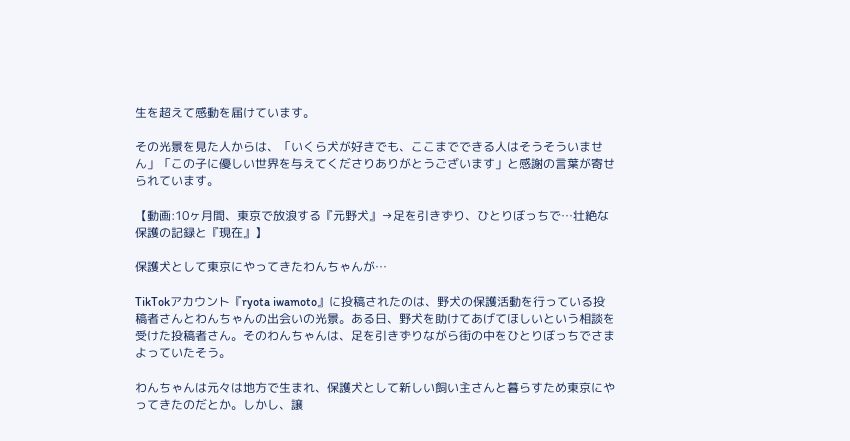生を超えて感動を届けています。

その光景を見た人からは、「いくら犬が好きでも、ここまでできる人はそうそういません」「この子に優しい世界を与えてくださりありがとうございます」と感謝の言葉が寄せられています。

【動画:10ヶ月間、東京で放浪する『元野犬』→足を引きずり、ひとりぼっちで…壮絶な保護の記録と『現在』】

保護犬として東京にやってきたわんちゃんが…

TikTokアカウント『ryota iwamoto』に投稿されたのは、野犬の保護活動を行っている投稿者さんとわんちゃんの出会いの光景。ある日、野犬を助けてあげてほしいという相談を受けた投稿者さん。そのわんちゃんは、足を引きずりながら街の中をひとりぼっちでさまよっていたそう。

わんちゃんは元々は地方で生まれ、保護犬として新しい飼い主さんと暮らすため東京にやってきたのだとか。しかし、譲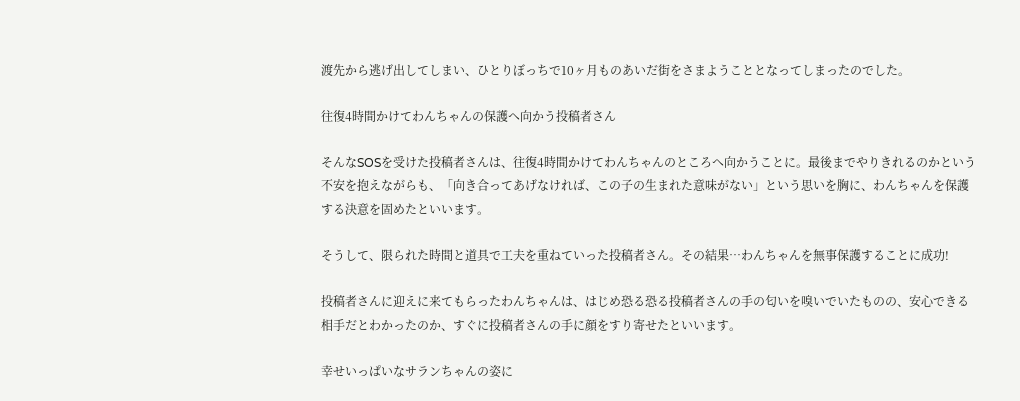渡先から逃げ出してしまい、ひとりぼっちで10ヶ月ものあいだ街をさまようこととなってしまったのでした。

往復4時間かけてわんちゃんの保護へ向かう投稿者さん

そんなSOSを受けた投稿者さんは、往復4時間かけてわんちゃんのところへ向かうことに。最後までやりきれるのかという不安を抱えながらも、「向き合ってあげなければ、この子の生まれた意味がない」という思いを胸に、わんちゃんを保護する決意を固めたといいます。

そうして、限られた時間と道具で工夫を重ねていった投稿者さん。その結果…わんちゃんを無事保護することに成功!

投稿者さんに迎えに来てもらったわんちゃんは、はじめ恐る恐る投稿者さんの手の匂いを嗅いでいたものの、安心できる相手だとわかったのか、すぐに投稿者さんの手に顔をすり寄せたといいます。

幸せいっぱいなサランちゃんの姿に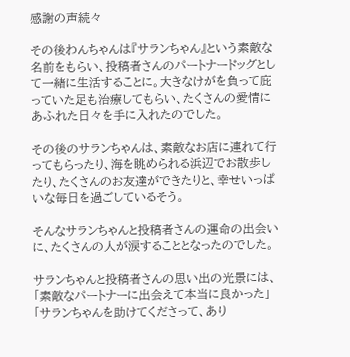感謝の声続々

その後わんちゃんは『サランちゃん』という素敵な名前をもらい、投稿者さんのパートナードッグとして一緒に生活することに。大きなけがを負って庇っていた足も治療してもらい、たくさんの愛情にあふれた日々を手に入れたのでした。

その後のサランちゃんは、素敵なお店に連れて行ってもらったり、海を眺められる浜辺でお散歩したり、たくさんのお友達ができたりと、幸せいっぱいな毎日を過ごしているそう。

そんなサランちゃんと投稿者さんの運命の出会いに、たくさんの人が涙することとなったのでした。

サランちゃんと投稿者さんの思い出の光景には、「素敵なパートナーに出会えて本当に良かった」「サランちゃんを助けてくださって、あり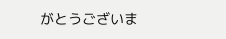がとうございま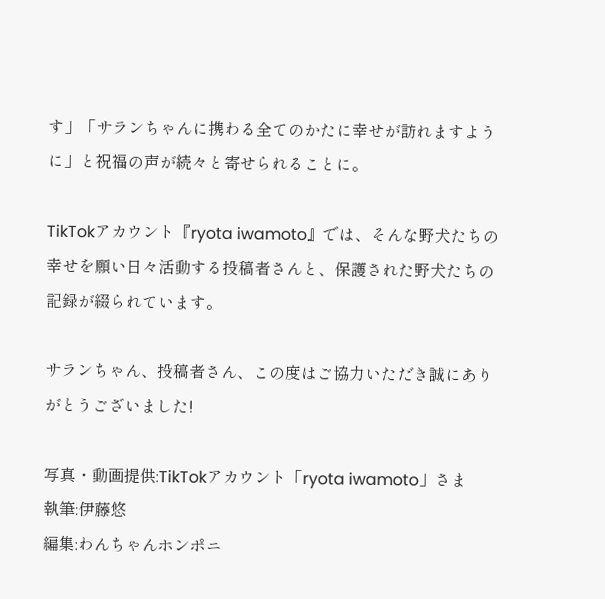す」「サランちゃんに携わる全てのかたに幸せが訪れますように」と祝福の声が続々と寄せられることに。

TikTokアカウント『ryota iwamoto』では、そんな野犬たちの幸せを願い日々活動する投稿者さんと、保護された野犬たちの記録が綴られています。

サランちゃん、投稿者さん、この度はご協力いただき誠にありがとうございました!

写真・動画提供:TikTokアカウント「ryota iwamoto」さま
執筆:伊藤悠
編集:わんちゃんホンポニ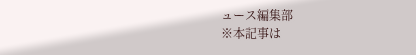ュース編集部
※本記事は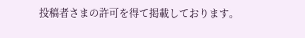投稿者さまの許可を得て掲載しております。